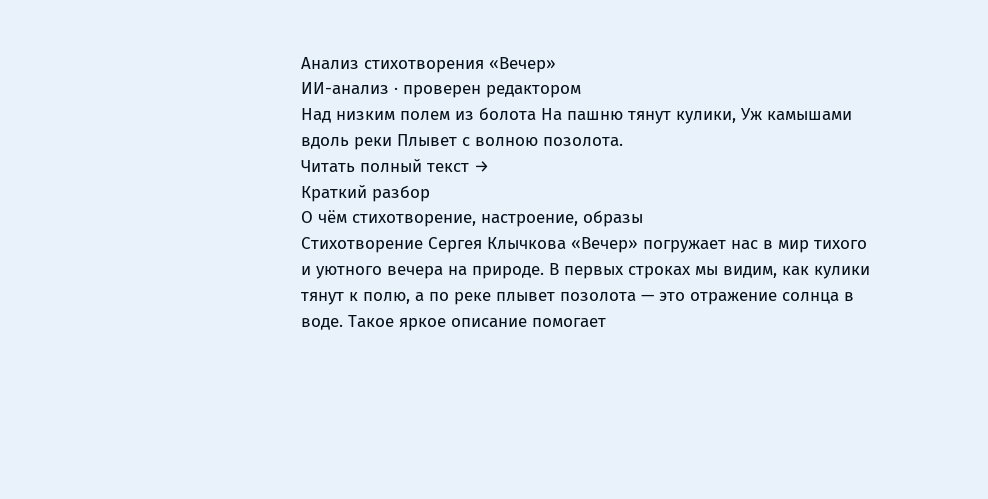Анализ стихотворения «Вечер»
ИИ-анализ · проверен редактором
Над низким полем из болота На пашню тянут кулики, Уж камышами вдоль реки Плывет с волною позолота.
Читать полный текст →
Краткий разбор
О чём стихотворение, настроение, образы
Стихотворение Сергея Клычкова «Вечер» погружает нас в мир тихого и уютного вечера на природе. В первых строках мы видим, как кулики тянут к полю, а по реке плывет позолота — это отражение солнца в воде. Такое яркое описание помогает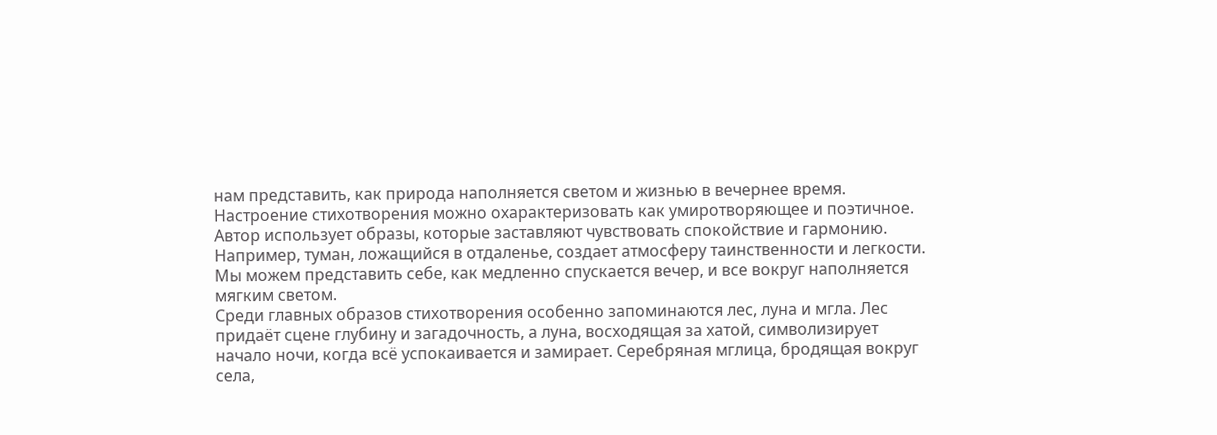нам представить, как природа наполняется светом и жизнью в вечернее время.
Настроение стихотворения можно охарактеризовать как умиротворяющее и поэтичное. Автор использует образы, которые заставляют чувствовать спокойствие и гармонию. Например, туман, ложащийся в отдаленье, создает атмосферу таинственности и легкости. Мы можем представить себе, как медленно спускается вечер, и все вокруг наполняется мягким светом.
Среди главных образов стихотворения особенно запоминаются лес, луна и мгла. Лес придаёт сцене глубину и загадочность, а луна, восходящая за хатой, символизирует начало ночи, когда всё успокаивается и замирает. Серебряная мглица, бродящая вокруг села,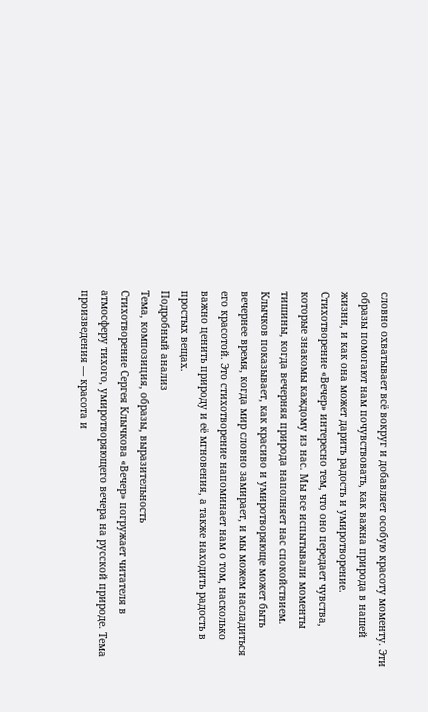словно охватывает всё вокруг и добавляет особую красоту моменту. Эти образы помогают нам почувствовать, как важна природа в нашей жизни, и как она может дарить радость и умиротворение.
Стихотворение «Вечер» интересно тем, что оно передает чувства, которые знакомы каждому из нас. Мы все испытывали моменты тишины, когда вечерняя природа наполняет нас спокойствием. Клычков показывает, как красиво и умиротворяюще может быть вечернее время, когда мир словно замирает, и мы можем насладиться его красотой. Это стихотворение напоминает нам о том, насколько важно ценить природу и её мгновения, а также находить радость в простых вещах.
Подробный анализ
Тема, композиция, образы, выразительность
Стихотворение Сергея Клычкова «Вечер» погружает читателя в атмосферу тихого, умиротворяющего вечера на русской природе. Тема произведения — красота и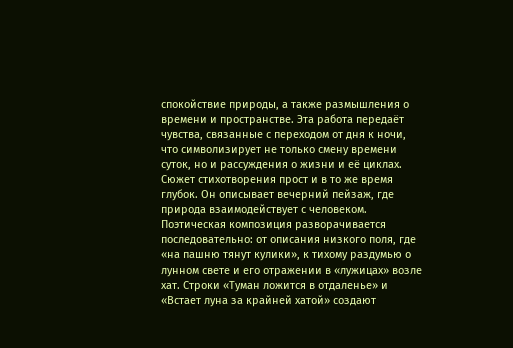спокойствие природы, а также размышления о времени и пространстве. Эта работа передаёт чувства, связанные с переходом от дня к ночи, что символизирует не только смену времени суток, но и рассуждения о жизни и её циклах.
Сюжет стихотворения прост и в то же время глубок. Он описывает вечерний пейзаж, где природа взаимодействует с человеком. Поэтическая композиция разворачивается последовательно: от описания низкого поля, где «на пашню тянут кулики», к тихому раздумью о лунном свете и его отражении в «лужицах» возле хат. Строки «Туман ложится в отдаленье» и «Встает луна за крайней хатой» создают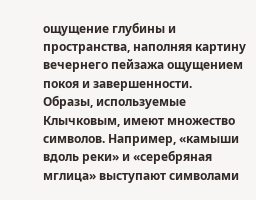ощущение глубины и пространства, наполняя картину вечернего пейзажа ощущением покоя и завершенности.
Образы, используемые Клычковым, имеют множество символов. Например, «камыши вдоль реки» и «серебряная мглица» выступают символами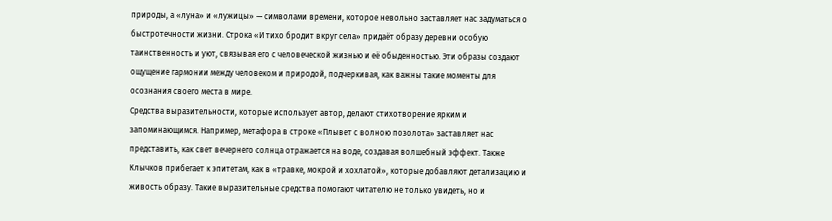природы, а «луна» и «лужицы» — символами времени, которое невольно заставляет нас задуматься о быстротечности жизни. Строка «И тихо бродит вкруг села» придаёт образу деревни особую таинственность и уют, связывая его с человеческой жизнью и её обыденностью. Эти образы создают ощущение гармонии между человеком и природой, подчеркивая, как важны такие моменты для осознания своего места в мире.
Средства выразительности, которые использует автор, делают стихотворение ярким и запоминающимся. Например, метафора в строке «Плывет с волною позолота» заставляет нас представить, как свет вечернего солнца отражается на воде, создавая волшебный эффект. Также Клычков прибегает к эпитетам, как в «травке, мокрой и хохлатой», которые добавляют детализацию и живость образу. Такие выразительные средства помогают читателю не только увидеть, но и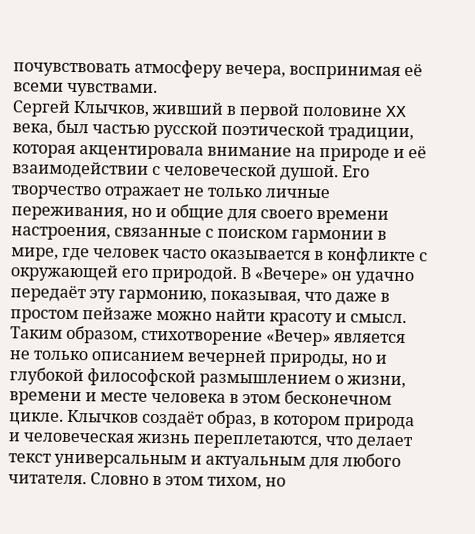почувствовать атмосферу вечера, воспринимая её всеми чувствами.
Сергей Клычков, живший в первой половине XX века, был частью русской поэтической традиции, которая акцентировала внимание на природе и её взаимодействии с человеческой душой. Его творчество отражает не только личные переживания, но и общие для своего времени настроения, связанные с поиском гармонии в мире, где человек часто оказывается в конфликте с окружающей его природой. В «Вечере» он удачно передаёт эту гармонию, показывая, что даже в простом пейзаже можно найти красоту и смысл.
Таким образом, стихотворение «Вечер» является не только описанием вечерней природы, но и глубокой философской размышлением о жизни, времени и месте человека в этом бесконечном цикле. Клычков создаёт образ, в котором природа и человеческая жизнь переплетаются, что делает текст универсальным и актуальным для любого читателя. Словно в этом тихом, но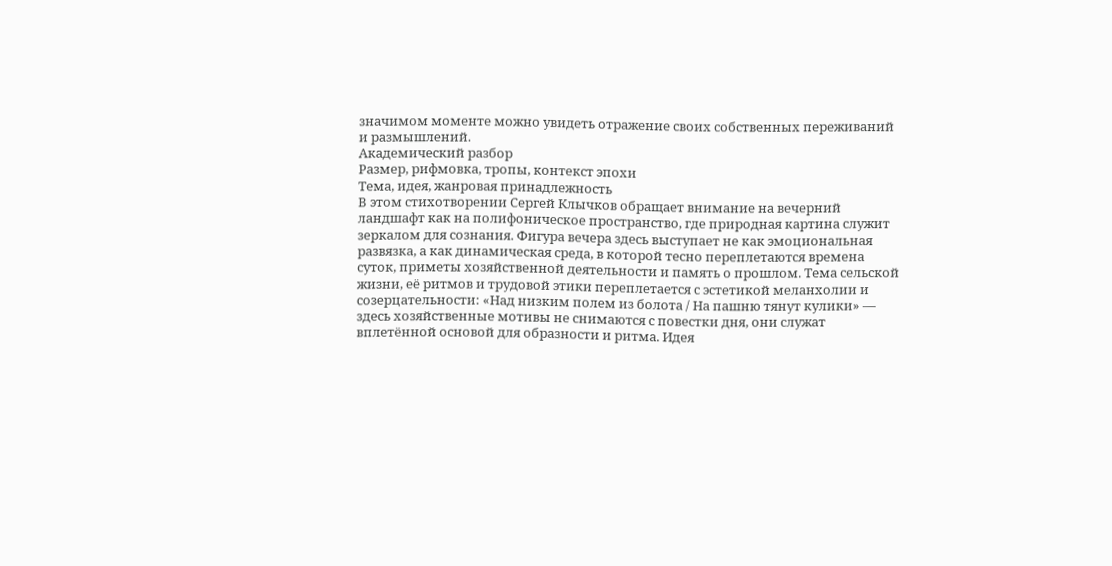значимом моменте можно увидеть отражение своих собственных переживаний и размышлений.
Академический разбор
Размер, рифмовка, тропы, контекст эпохи
Тема, идея, жанровая принадлежность
В этом стихотворении Сергей Клычков обращает внимание на вечерний ландшафт как на полифоническое пространство, где природная картина служит зеркалом для сознания. Фигура вечера здесь выступает не как эмоциональная развязка, а как динамическая среда, в которой тесно переплетаются времена суток, приметы хозяйственной деятельности и память о прошлом. Тема сельской жизни, её ритмов и трудовой этики переплетается с эстетикой меланхолии и созерцательности: «Над низким полем из болота / На пашню тянут кулики» — здесь хозяйственные мотивы не снимаются с повестки дня, они служат вплетённой основой для образности и ритма. Идея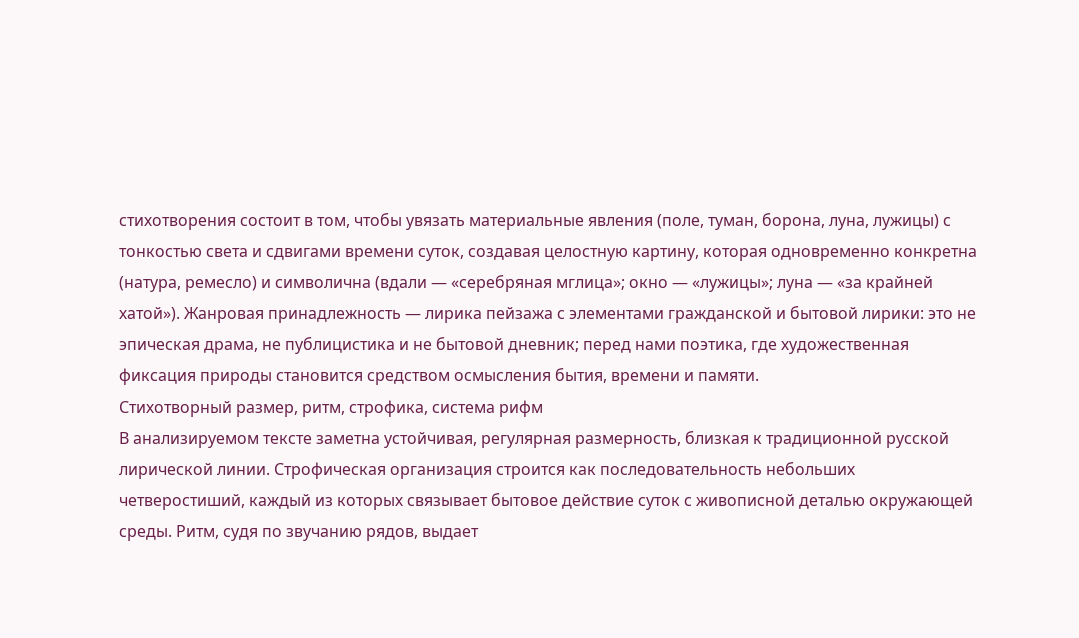стихотворения состоит в том, чтобы увязать материальные явления (поле, туман, борона, луна, лужицы) с тонкостью света и сдвигами времени суток, создавая целостную картину, которая одновременно конкретна (натура, ремесло) и символична (вдали — «серебряная мглица»; окно — «лужицы»; луна — «за крайней хатой»). Жанровая принадлежность — лирика пейзажа с элементами гражданской и бытовой лирики: это не эпическая драма, не публицистика и не бытовой дневник; перед нами поэтика, где художественная фиксация природы становится средством осмысления бытия, времени и памяти.
Стихотворный размер, ритм, строфика, система рифм
В анализируемом тексте заметна устойчивая, регулярная размерность, близкая к традиционной русской лирической линии. Строфическая организация строится как последовательность небольших четверостиший, каждый из которых связывает бытовое действие суток с живописной деталью окружающей среды. Ритм, судя по звучанию рядов, выдает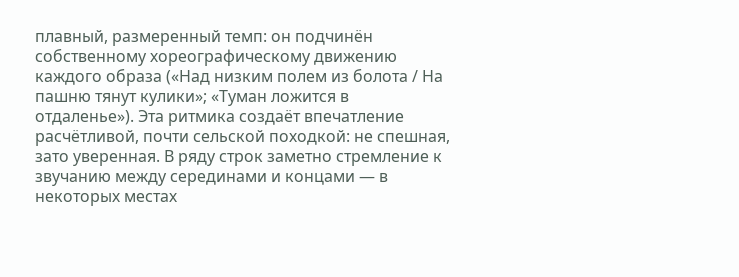плавный, размеренный темп: он подчинён собственному хореографическому движению каждого образа («Над низким полем из болота / На пашню тянут кулики»; «Туман ложится в отдаленье»). Эта ритмика создаёт впечатление расчётливой, почти сельской походкой: не спешная, зато уверенная. В ряду строк заметно стремление к звучанию между серединами и концами — в некоторых местах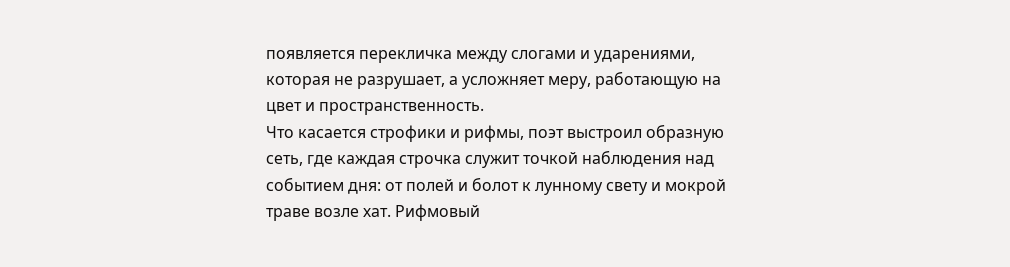появляется перекличка между слогами и ударениями, которая не разрушает, а усложняет меру, работающую на цвет и пространственность.
Что касается строфики и рифмы, поэт выстроил образную сеть, где каждая строчка служит точкой наблюдения над событием дня: от полей и болот к лунному свету и мокрой траве возле хат. Рифмовый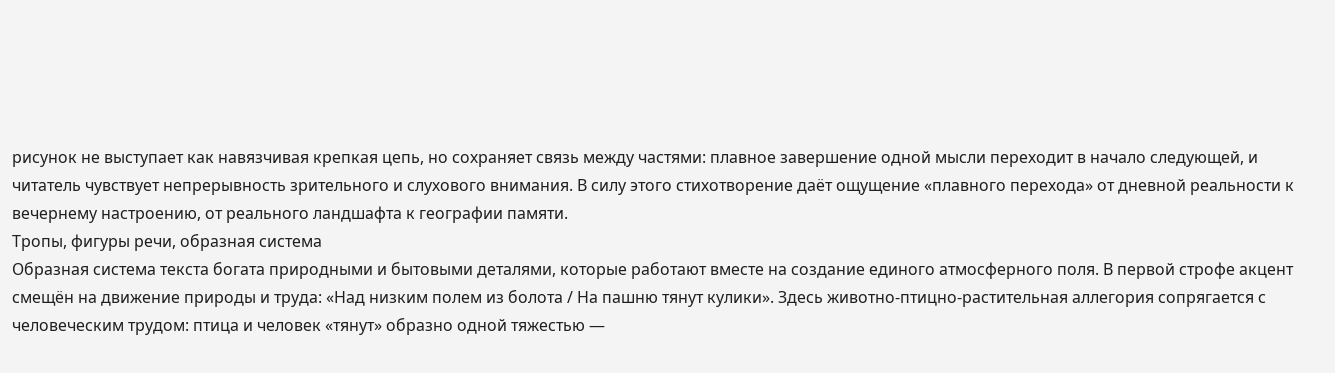рисунок не выступает как навязчивая крепкая цепь, но сохраняет связь между частями: плавное завершение одной мысли переходит в начало следующей, и читатель чувствует непрерывность зрительного и слухового внимания. В силу этого стихотворение даёт ощущение «плавного перехода» от дневной реальности к вечернему настроению, от реального ландшафта к географии памяти.
Тропы, фигуры речи, образная система
Образная система текста богата природными и бытовыми деталями, которые работают вместе на создание единого атмосферного поля. В первой строфе акцент смещён на движение природы и труда: «Над низким полем из болота / На пашню тянут кулики». Здесь животно-птицно-растительная аллегория сопрягается с человеческим трудом: птица и человек «тянут» образно одной тяжестью —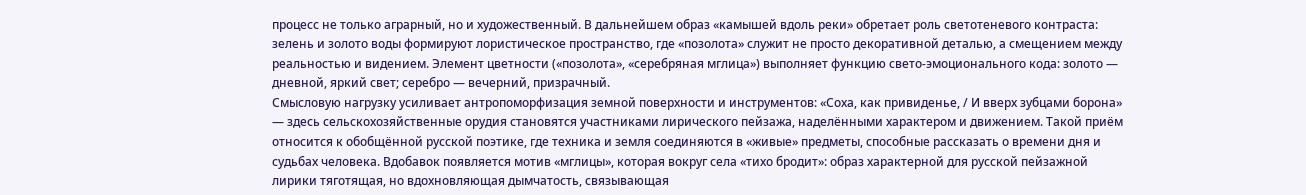процесс не только аграрный, но и художественный. В дальнейшем образ «камышей вдоль реки» обретает роль светотеневого контраста: зелень и золото воды формируют лористическое пространство, где «позолота» служит не просто декоративной деталью, а смещением между реальностью и видением. Элемент цветности («позолота», «серебряная мглица») выполняет функцию свето-эмоционального кода: золото — дневной, яркий свет; серебро — вечерний, призрачный.
Смысловую нагрузку усиливает антропоморфизация земной поверхности и инструментов: «Соха, как привиденье, / И вверх зубцами борона» — здесь сельскохозяйственные орудия становятся участниками лирического пейзажа, наделёнными характером и движением. Такой приём относится к обобщённой русской поэтике, где техника и земля соединяются в «живые» предметы, способные рассказать о времени дня и судьбах человека. Вдобавок появляется мотив «мглицы», которая вокруг села «тихо бродит»: образ характерной для русской пейзажной лирики тяготящая, но вдохновляющая дымчатость, связывающая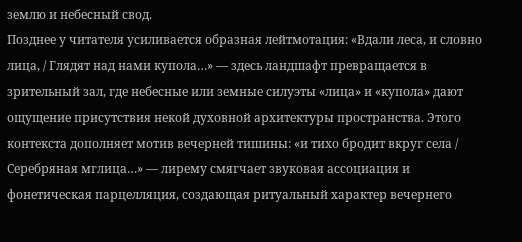землю и небесный свод.
Позднее у читателя усиливается образная лейтмотация: «Вдали леса, и словно лица, / Глядят над нами купола…» — здесь ландшафт превращается в зрительный зал, где небесные или земные силуэты «лица» и «купола» дают ощущение присутствия некой духовной архитектуры пространства. Этого контекста дополняет мотив вечерней тишины: «и тихо бродит вкруг села / Серебряная мглица…» — лирему смягчает звуковая ассоциация и фонетическая парцелляция, создающая ритуальный характер вечернего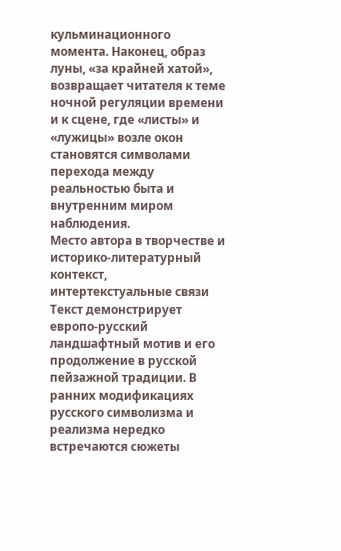кульминационного момента. Наконец, образ луны, «за крайней хатой», возвращает читателя к теме ночной регуляции времени и к сцене, где «листы» и «лужицы» возле окон становятся символами перехода между реальностью быта и внутренним миром наблюдения.
Место автора в творчестве и историко-литературный контекст, интертекстуальные связи
Текст демонстрирует европо-русский ландшафтный мотив и его продолжение в русской пейзажной традиции. В ранних модификациях русского символизма и реализма нередко встречаются сюжеты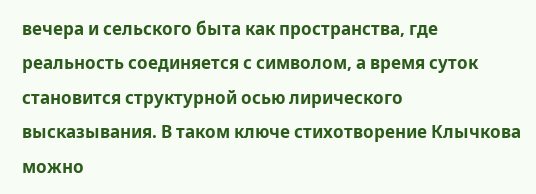вечера и сельского быта как пространства, где реальность соединяется с символом, а время суток становится структурной осью лирического высказывания. В таком ключе стихотворение Клычкова можно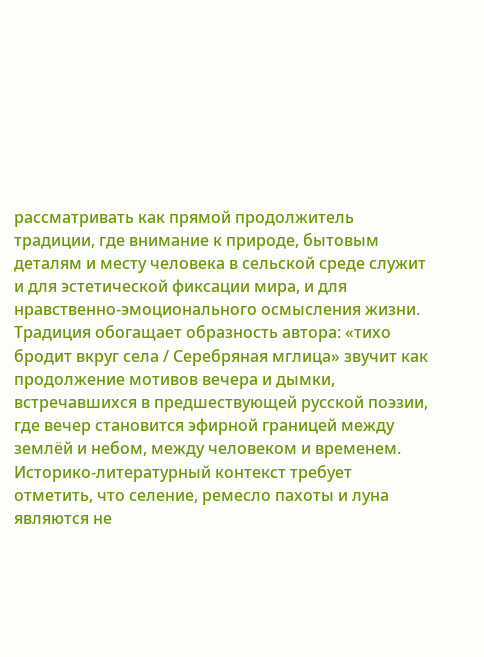рассматривать как прямой продолжитель традиции, где внимание к природе, бытовым деталям и месту человека в сельской среде служит и для эстетической фиксации мира, и для нравственно-эмоционального осмысления жизни. Традиция обогащает образность автора: «тихо бродит вкруг села / Серебряная мглица» звучит как продолжение мотивов вечера и дымки, встречавшихся в предшествующей русской поэзии, где вечер становится эфирной границей между землёй и небом, между человеком и временем.
Историко-литературный контекст требует отметить, что селение, ремесло пахоты и луна являются не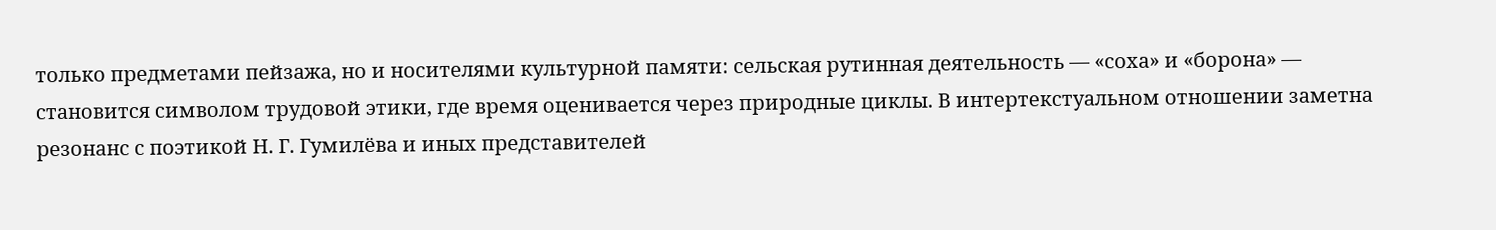только предметами пейзажа, но и носителями культурной памяти: сельская рутинная деятельность — «соха» и «борона» — становится символом трудовой этики, где время оценивается через природные циклы. В интертекстуальном отношении заметна резонанс с поэтикой Н. Г. Гумилёва и иных представителей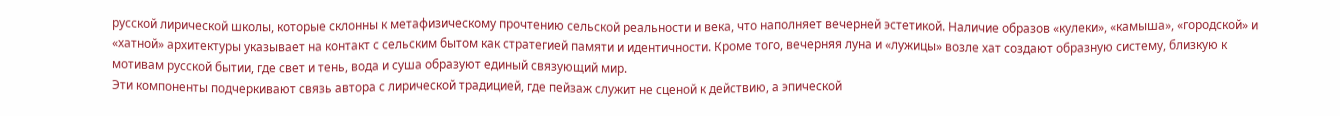русской лирической школы, которые склонны к метафизическому прочтению сельской реальности и века, что наполняет вечерней эстетикой. Наличие образов «кулeки», «камыша», «городской» и «хатной» архитектуры указывает на контакт с сельским бытом как стратегией памяти и идентичности. Кроме того, вечерняя луна и «лужицы» возле хат создают образную систему, близкую к мотивам русской бытии, где свет и тень, вода и суша образуют единый связующий мир.
Эти компоненты подчеркивают связь автора с лирической традицией, где пейзаж служит не сценой к действию, а эпической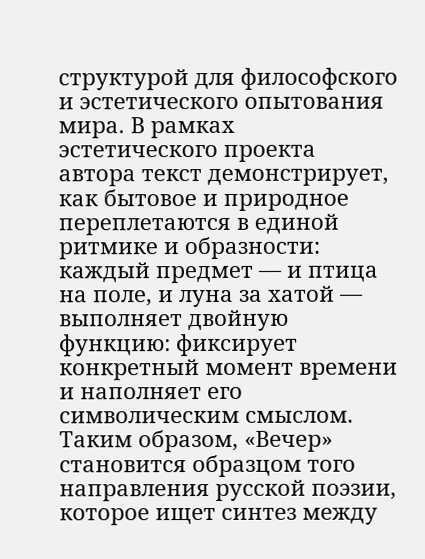структурой для философского и эстетического опытования мира. В рамках эстетического проекта автора текст демонстрирует, как бытовое и природное переплетаются в единой ритмике и образности: каждый предмет — и птица на поле, и луна за хатой — выполняет двойную функцию: фиксирует конкретный момент времени и наполняет его символическим смыслом. Таким образом, «Вечер» становится образцом того направления русской поэзии, которое ищет синтез между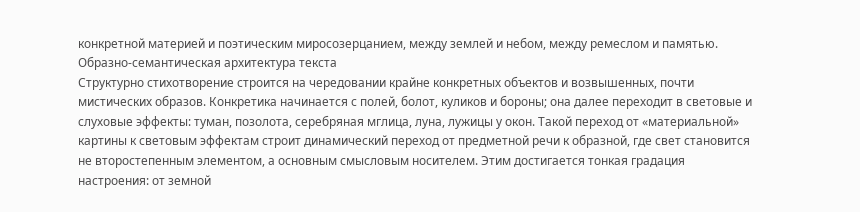конкретной материей и поэтическим миросозерцанием, между землей и небом, между ремеслом и памятью.
Образно-семантическая архитектура текста
Структурно стихотворение строится на чередовании крайне конкретных объектов и возвышенных, почти мистических образов. Конкретика начинается с полей, болот, куликов и бороны; она далее переходит в световые и слуховые эффекты: туман, позолота, серебряная мглица, луна, лужицы у окон. Такой переход от «материальной» картины к световым эффектам строит динамический переход от предметной речи к образной, где свет становится не второстепенным элементом, а основным смысловым носителем. Этим достигается тонкая градация настроения: от земной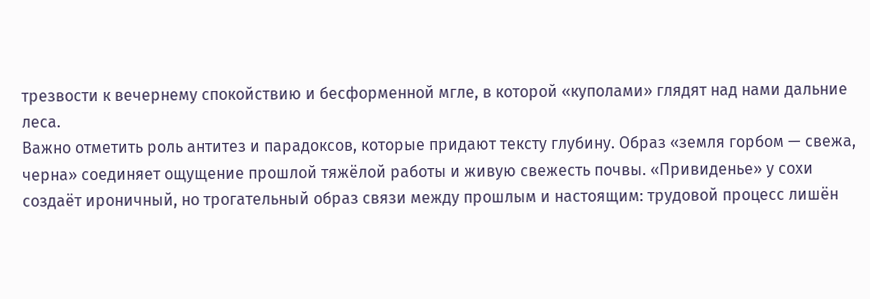трезвости к вечернему спокойствию и бесформенной мгле, в которой «куполами» глядят над нами дальние леса.
Важно отметить роль антитез и парадоксов, которые придают тексту глубину. Образ «земля горбом — свежа, черна» соединяет ощущение прошлой тяжёлой работы и живую свежесть почвы. «Привиденье» у сохи создаёт ироничный, но трогательный образ связи между прошлым и настоящим: трудовой процесс лишён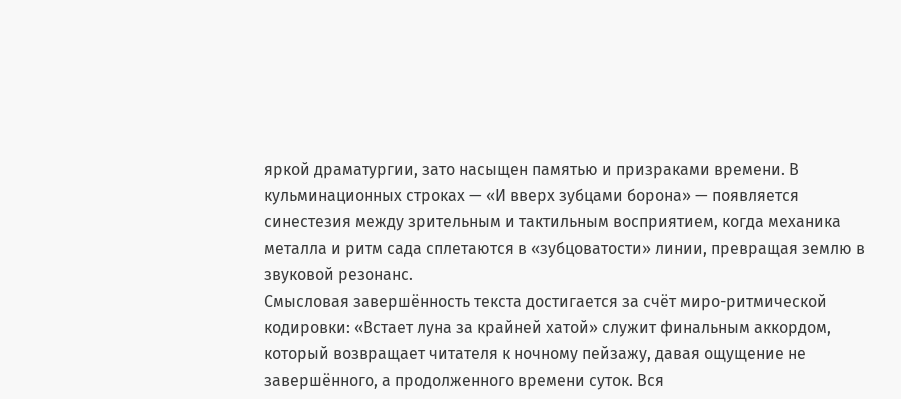яркой драматургии, зато насыщен памятью и призраками времени. В кульминационных строках — «И вверх зубцами борона» — появляется синестезия между зрительным и тактильным восприятием, когда механика металла и ритм сада сплетаются в «зубцоватости» линии, превращая землю в звуковой резонанс.
Смысловая завершённость текста достигается за счёт миро-ритмической кодировки: «Встает луна за крайней хатой» служит финальным аккордом, который возвращает читателя к ночному пейзажу, давая ощущение не завершённого, а продолженного времени суток. Вся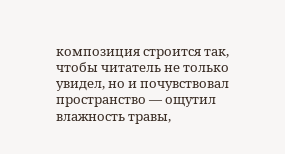композиция строится так, чтобы читатель не только увидел, но и почувствовал пространство — ощутил влажность травы,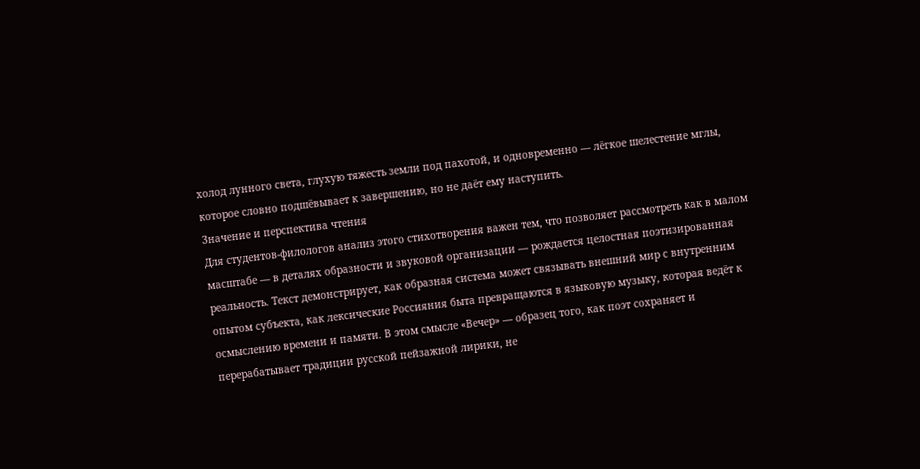холод лунного света, глухую тяжесть земли под пахотой, и одновременно — лёгкое шелестение мглы, которое словно подшёвывает к завершению, но не даёт ему наступить.
Значение и перспектива чтения
Для студентов-филологов анализ этого стихотворения важен тем, что позволяет рассмотреть как в малом масштабе — в деталях образности и звуковой организации — рождается целостная поэтизированная реальность. Текст демонстрирует, как образная система может связывать внешний мир с внутренним опытом субъекта, как лексические Россияния быта превращаются в языковую музыку, которая ведёт к осмыслению времени и памяти. В этом смысле «Вечер» — образец того, как поэт сохраняет и перерабатывает традиции русской пейзажной лирики, не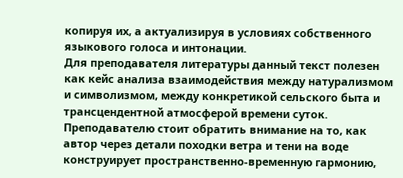копируя их, а актуализируя в условиях собственного языкового голоса и интонации.
Для преподавателя литературы данный текст полезен как кейс анализа взаимодействия между натурализмом и символизмом, между конкретикой сельского быта и трансцендентной атмосферой времени суток. Преподавателю стоит обратить внимание на то, как автор через детали походки ветра и тени на воде конструирует пространственно-временную гармонию,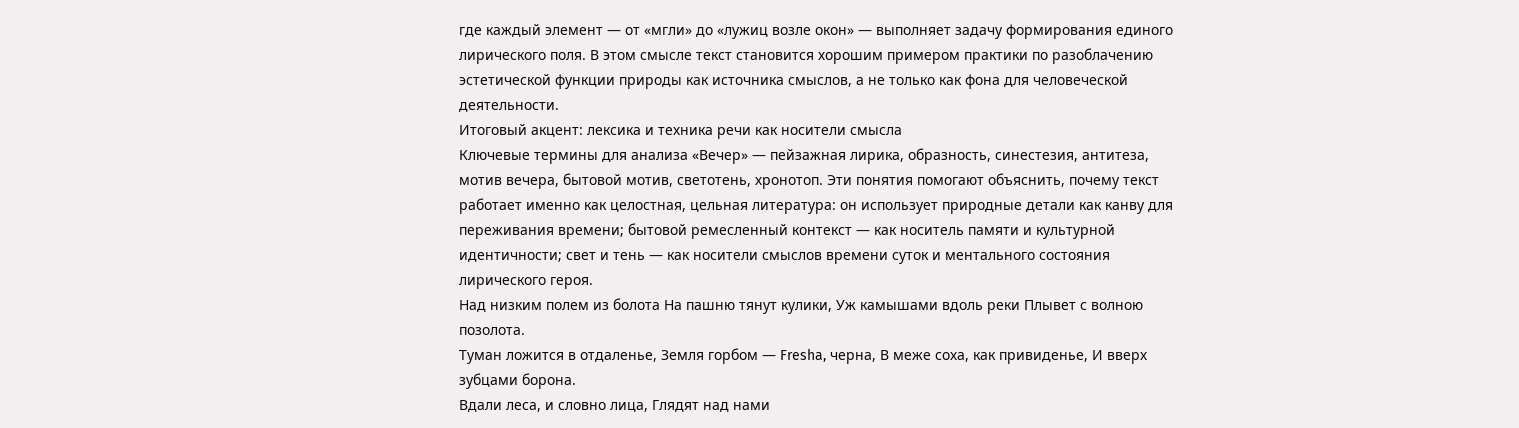где каждый элемент — от «мгли» до «лужиц возле окон» — выполняет задачу формирования единого лирического поля. В этом смысле текст становится хорошим примером практики по разоблачению эстетической функции природы как источника смыслов, а не только как фона для человеческой деятельности.
Итоговый акцент: лексика и техника речи как носители смысла
Ключевые термины для анализа «Вечер» — пейзажная лирика, образность, синестезия, антитеза, мотив вечера, бытовой мотив, светотень, хронотоп. Эти понятия помогают объяснить, почему текст работает именно как целостная, цельная литература: он использует природные детали как канву для переживания времени; бытовой ремесленный контекст — как носитель памяти и культурной идентичности; свет и тень — как носители смыслов времени суток и ментального состояния лирического героя.
Над низким полем из болота На пашню тянут кулики, Уж камышами вдоль реки Плывет с волною позолота.
Туман ложится в отдаленье, Земля горбом — Fresha, черна, В меже соха, как привиденье, И вверх зубцами борона.
Вдали леса, и словно лица, Глядят над нами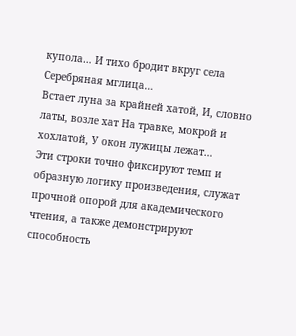купола… И тихо бродит вкруг села Серебряная мглица…
Встает луна за крайней хатой, И, словно латы, возле хат На травке, мокрой и хохлатой, У окон лужицы лежат…
Эти строки точно фиксируют темп и образную логику произведения, служат прочной опорой для академического чтения, а также демонстрируют способность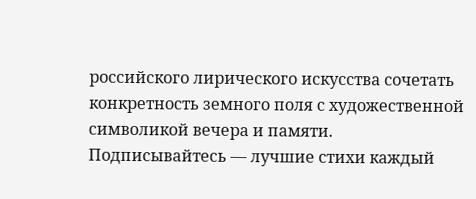российского лирического искусства сочетать конкретность земного поля с художественной символикой вечера и памяти.
Подписывайтесь — лучшие стихи каждый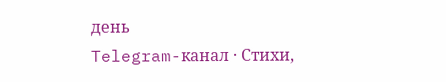день
Telegram-канал · Стихи,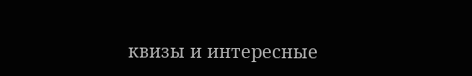квизы и интересные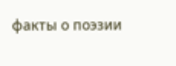факты о поэзии